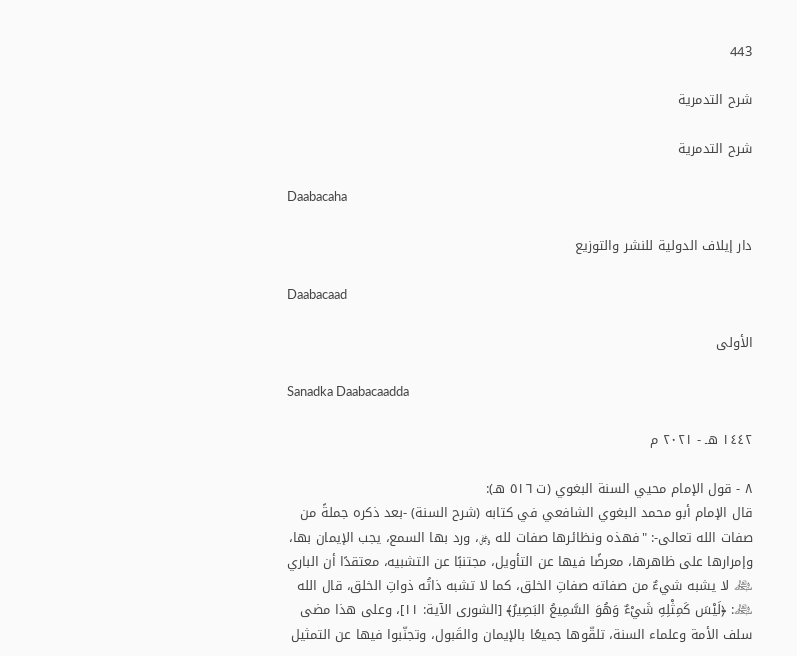443

شرح التدمرية

شرح التدمرية

Daabacaha

دار إيلاف الدولية للنشر والتوزيع

Daabacaad

الأولى

Sanadka Daabacaadda

١٤٤٢ هـ - ٢٠٢١ م

٨ - قول الإمام محيي السنة البغوي (ت ٥١٦ هـ):
قال الإمام أبو محمد البغوي الشافعي في كتابه (شرح السنة) -بعد ذكره جملةً من صفات الله تعالى-: "فهذه ونظائرها صفات لله ﷿، ورد بها السمع، يجب الإيمان بها، وإمرارها على ظاهرها، معرضًا فيها عن التأويل، مجتنبًا عن التشبيه، معتقدًا أن الباري ﷾ لا يشبه شيءٌ من صفاته صفاتِ الخلق، كما لا تشبه ذاتُه ذواتِ الخلق، قال الله ﷾: ﴿لَيْسَ كَمِثْلِهِ شَيْءٌ وَهُوَ السَّمِيعُ البَصِيرُ﴾ [الشورى الآية: ١١]، وعلى هذا مضى سلف الأمة وعلماء السنة، تلقّوها جميعًا بالإيمان والقَبول، وتجنّبوا فيها عن التمثيل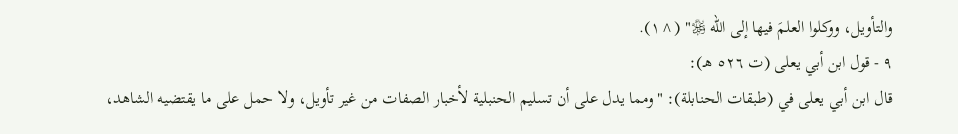والتأويل، ووكلوا العلمَ فيها إلى الله ﷿" (^١).
٩ - قول ابن أبي يعلى (ت ٥٢٦ هـ):
قال ابن أبي يعلى في (طبقات الحنابلة): "ومما يدل على أن تسليم الحنبلية لأخبار الصفات من غير تأويل، ولا حمل على ما يقتضيه الشاهد،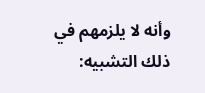وأنه لا يلزمهم في ذلك التشبيه: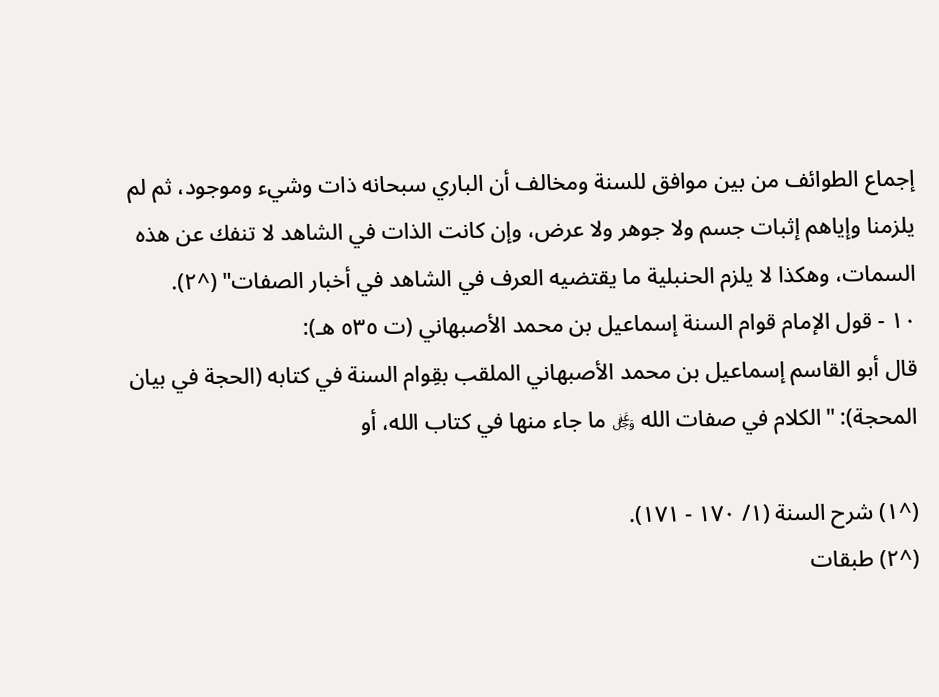إجماع الطوائف من بين موافق للسنة ومخالف أن الباري سبحانه ذات وشيء وموجود، ثم لم يلزمنا وإياهم إثبات جسم ولا جوهر ولا عرض، وإن كانت الذات في الشاهد لا تنفك عن هذه السمات، وهكذا لا يلزم الحنبلية ما يقتضيه العرف في الشاهد في أخبار الصفات" (^٢).
١٠ - قول الإمام قوام السنة إسماعيل بن محمد الأصبهاني (ت ٥٣٥ هـ):
قال أبو القاسم إسماعيل بن محمد الأصبهاني الملقب بقِوام السنة في كتابه (الحجة في بيان المحجة): "الكلام في صفات الله ﷿ ما جاء منها في كتاب الله، أو

(^١) شرح السنة (١/ ١٧٠ - ١٧١).
(^٢) طبقات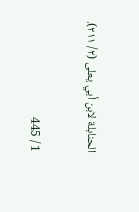الحنابلة لابن أبي يعلى (٢/ ٢١١).

1 / 445